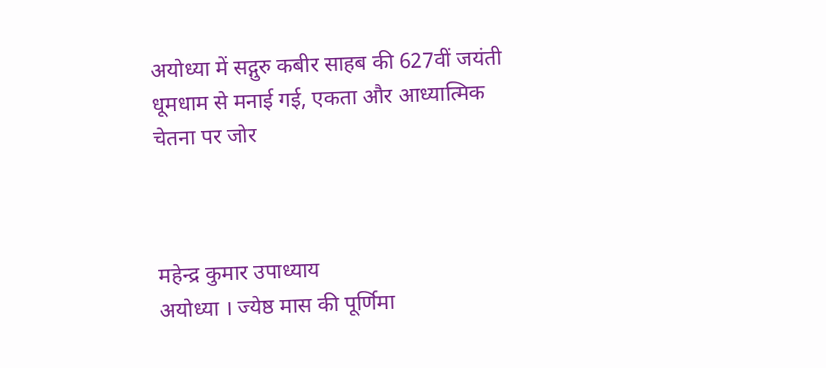अयोध्या में सद्गुरु कबीर साहब की 627वीं जयंती धूमधाम से मनाई गई, एकता और आध्यात्मिक चेतना पर जोर



महेन्द्र कुमार उपाध्याय
अयोध्या । ज्येष्ठ मास की पूर्णिमा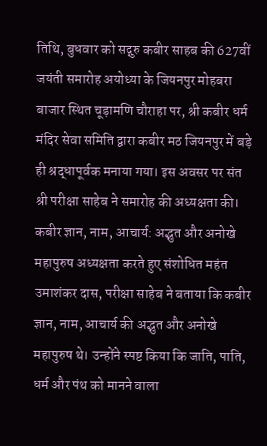तिथि, बुधवार को सद्गुरु कबीर साहब की 627वीं जयंती समारोह अयोध्या के जियनपुर मोहबरा बाजार स्थित चूड़ामणि चौराहा पर, श्री कबीर धर्म मंदिर सेवा समिति द्वारा कबीर मठ जियनपुर में बड़े ही श्रद्धापूर्वक मनाया गया। इस अवसर पर संत श्री परीक्षा साहेब ने समारोह की अध्यक्षता की। कबीर ज्ञान, नाम, आचार्य: अद्भुत और अनोखे महापुरुष अध्यक्षता करते हुए संशोधित महंत उमाशंकर दास, परीक्षा साहेब ने बताया कि कबीर ज्ञान, नाम, आचार्य की अद्भुत और अनोखे महापुरुष थे। उन्होंने स्पष्ट किया कि जाति, पाति, धर्म और पंथ को मानने वाला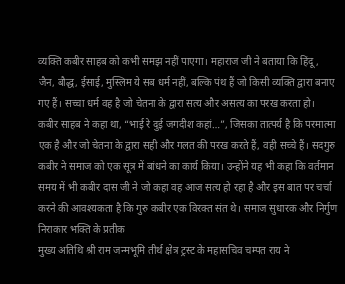व्यक्ति कबीर साहब को कभी समझ नहीं पाएगा। महाराज जी ने बताया कि हिंदू, जैन, बौद्ध, ईसाई, मुस्लिम ये सब धर्म नहीं, बल्कि पंथ हैं जो किसी व्यक्ति द्वारा बनाए गए हैं। सच्चा धर्म वह है जो चेतना के द्वारा सत्य और असत्य का परख करता हो। कबीर साहब ने कहा था, “भाई रे दुई जगदीश कहां…”, जिसका तात्पर्य है कि परमात्मा एक है और जो चेतना के द्वारा सही और गलत की परख करते हैं, वही सच्चे हैं। सदगुरु कबीर ने समाज को एक सूत्र में बांधने का कार्य किया। उन्होंने यह भी कहा कि वर्तमान समय में भी कबीर दास जी ने जो कहा वह आज सत्य हो रहा है और इस बात पर चर्चा करने की आवश्यकता है कि गुरु कबीर एक विरक्त संत थे। समाज सुधारक और निर्गुण निराकार भक्ति के प्रतीक
मुख्य अतिथि श्री राम जन्मभूमि तीर्थ क्षेत्र ट्रस्ट के महासचिव चम्पत राय ने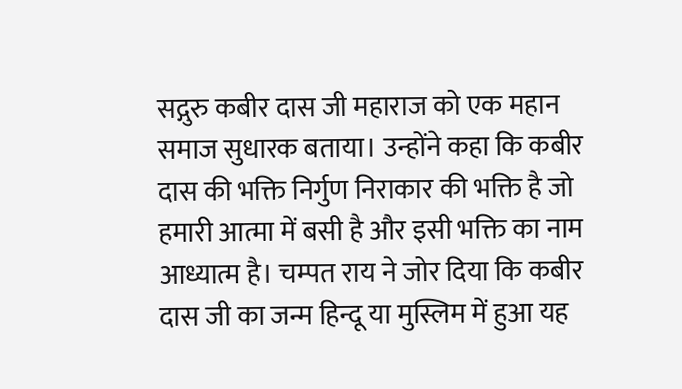सद्गुरु कबीर दास जी महाराज को एक महान समाज सुधारक बताया। उन्होंने कहा कि कबीर दास की भक्ति निर्गुण निराकार की भक्ति है जो हमारी आत्मा में बसी है और इसी भक्ति का नाम आध्यात्म है। चम्पत राय ने जोर दिया कि कबीर दास जी का जन्म हिन्दू या मुस्लिम में हुआ यह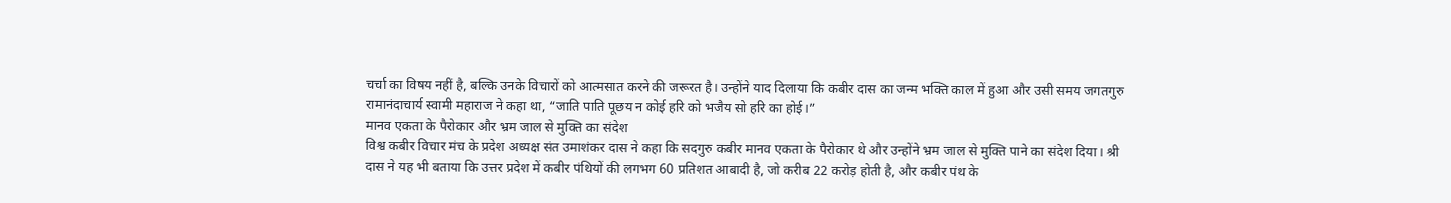चर्चा का विषय नहीं है, बल्कि उनके विचारों को आत्मसात करने की जरूरत है। उन्होंने याद दिलाया कि कबीर दास का जन्म भक्ति काल में हुआ और उसी समय जगतगुरु रामानंदाचार्य स्वामी महाराज ने कहा था, “जाति पाति पूछय न कोई हरि को भजैय सो हरि का होई।”
मानव एकता के पैरोकार और भ्रम जाल से मुक्ति का संदेश
विश्व कबीर विचार मंच के प्रदेश अध्यक्ष संत उमाशंकर दास ने कहा कि सदगुरु कबीर मानव एकता के पैरोकार थे और उन्होंने भ्रम जाल से मुक्ति पाने का संदेश दिया। श्री दास ने यह भी बताया कि उत्तर प्रदेश में कबीर पंथियों की लगभग 60 प्रतिशत आबादी है, जो करीब 22 करोड़ होती है, और कबीर पंथ के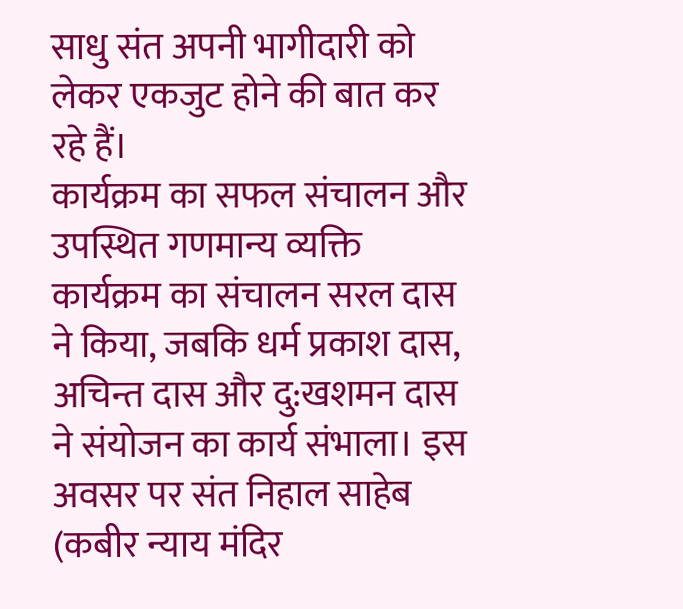साधु संत अपनी भागीदारी को लेकर एकजुट होने की बात कर रहे हैं।
कार्यक्रम का सफल संचालन और उपस्थित गणमान्य व्यक्ति
कार्यक्रम का संचालन सरल दास ने किया, जबकि धर्म प्रकाश दास, अचिन्त दास और दु:खशमन दास ने संयोजन का कार्य संभाला। इस अवसर पर संत निहाल साहेब (कबीर न्याय मंदिर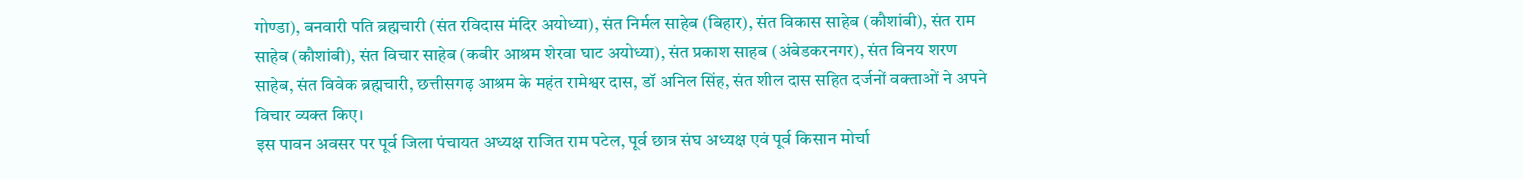गोण्डा), बनवारी पति ब्रह्मचारी (संत रविदास मंदिर अयोध्या), संत निर्मल साहेब (बिहार), संत विकास साहेब (कौशांबी), संत राम साहेब (कौशांबी), संत विचार साहेब (कबीर आश्रम शेरवा घाट अयोध्या), संत प्रकाश साहब (अंबेडकरनगर), संत विनय शरण साहेब, संत विवेक ब्रह्मचारी, छत्तीसगढ़ आश्रम के महंत रामेश्वर दास, डॉ अनिल सिंह, संत शील दास सहित दर्जनों वक्ताओं ने अपने विचार व्यक्त किए।
इस पावन अवसर पर पूर्व जिला पंचायत अध्यक्ष राजित राम पटेल, पूर्व छात्र संघ अध्यक्ष एवं पूर्व किसान मोर्चा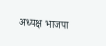अध्यक्ष भाजपा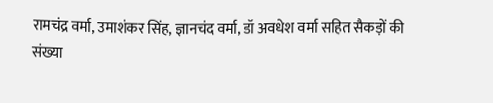रामचंद्र वर्मा, उमाशंकर सिंह, ज्ञानचंद वर्मा, डॉ अवधेश वर्मा सहित सैकड़ों की संख्या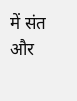में संत और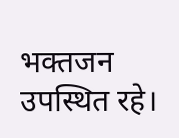भक्तजन उपस्थित रहे।